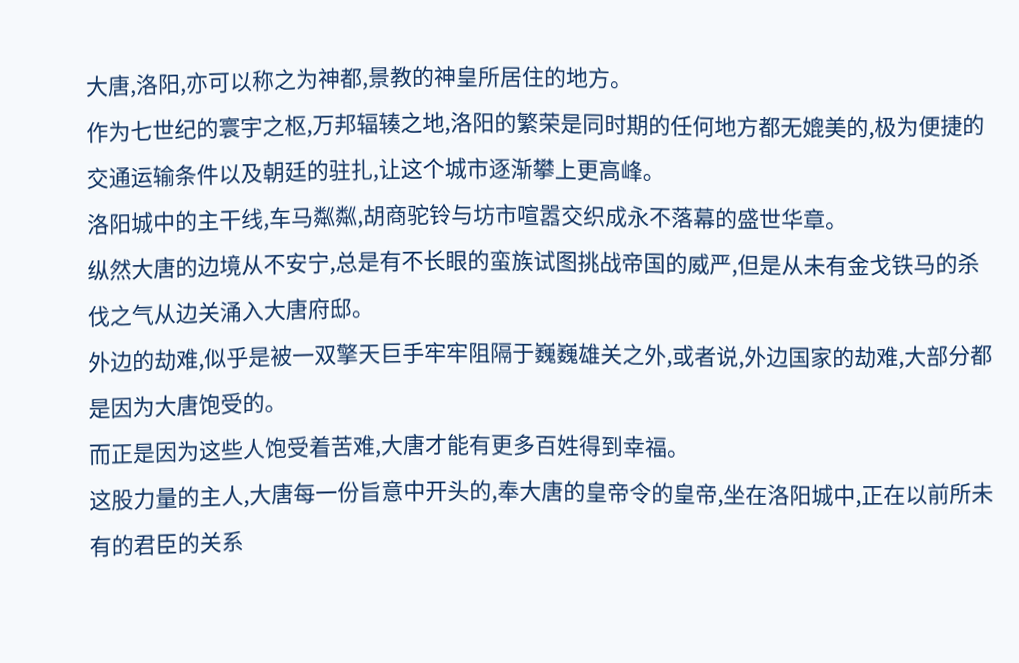大唐,洛阳,亦可以称之为神都,景教的神皇所居住的地方。
作为七世纪的寰宇之枢,万邦辐辏之地,洛阳的繁荣是同时期的任何地方都无媲美的,极为便捷的交通运输条件以及朝廷的驻扎,让这个城市逐渐攀上更高峰。
洛阳城中的主干线,车马粼粼,胡商驼铃与坊市喧嚣交织成永不落幕的盛世华章。
纵然大唐的边境从不安宁,总是有不长眼的蛮族试图挑战帝国的威严,但是从未有金戈铁马的杀伐之气从边关涌入大唐府邸。
外边的劫难,似乎是被一双擎天巨手牢牢阻隔于巍巍雄关之外,或者说,外边国家的劫难,大部分都是因为大唐饱受的。
而正是因为这些人饱受着苦难,大唐才能有更多百姓得到幸福。
这股力量的主人,大唐每一份旨意中开头的,奉大唐的皇帝令的皇帝,坐在洛阳城中,正在以前所未有的君臣的关系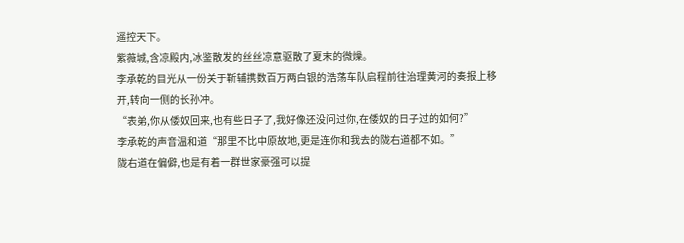遥控天下。
紫薇城,含凉殿内,冰鉴散发的丝丝凉意驱散了夏末的微燥。
李承乾的目光从一份关于靳辅携数百万两白银的浩荡车队启程前往治理黄河的奏报上移开,转向一侧的长孙冲。
“表弟,你从倭奴回来,也有些日子了,我好像还没问过你,在倭奴的日子过的如何?”
李承乾的声音温和道“那里不比中原故地,更是连你和我去的陇右道都不如。”
陇右道在偏僻,也是有着一群世家豪强可以提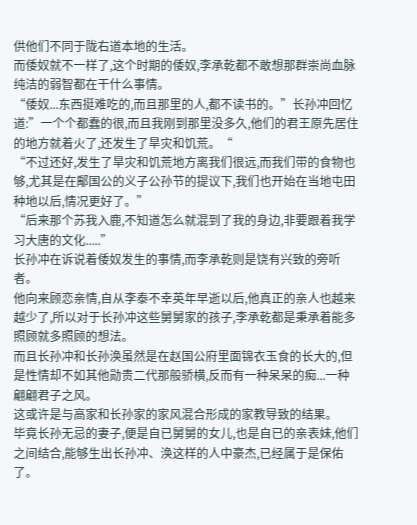供他们不同于陇右道本地的生活。
而倭奴就不一样了,这个时期的倭奴,李承乾都不敢想那群崇尚血脉纯洁的弱智都在干什么事情。
“倭奴...东西挺难吃的,而且那里的人,都不读书的。”长孙冲回忆道:”一个个都蠢的很,而且我刚到那里没多久,他们的君王原先居住的地方就着火了,还发生了旱灾和饥荒。“
“不过还好,发生了旱灾和饥荒地方离我们很远,而我们带的食物也够,尤其是在鄅国公的义子公孙节的提议下,我们也开始在当地屯田种地以后,情况更好了。”
“后来那个苏我入鹿,不知道怎么就混到了我的身边,非要跟着我学习大唐的文化.....”
长孙冲在诉说着倭奴发生的事情,而李承乾则是饶有兴致的旁听者。
他向来顾恋亲情,自从李泰不幸英年早逝以后,他真正的亲人也越来越少了,所以对于长孙冲这些舅舅家的孩子,李承乾都是秉承着能多照顾就多照顾的想法。
而且长孙冲和长孙涣虽然是在赵国公府里面锦衣玉食的长大的,但是性情却不如其他勋贵二代那般骄横,反而有一种呆呆的痴...一种翩翩君子之风。
这或许是与高家和长孙家的家风混合形成的家教导致的结果。
毕竟长孙无忌的妻子,便是自已舅舅的女儿,也是自已的亲表妹,他们之间结合,能够生出长孙冲、涣这样的人中豪杰,已经属于是保佑了。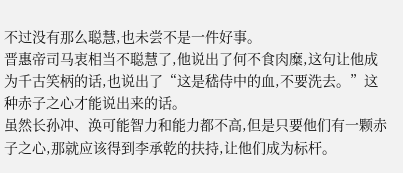不过没有那么聪慧,也未尝不是一件好事。
晋惠帝司马衷相当不聪慧了,他说出了何不食肉糜,这句让他成为千古笑柄的话,也说出了“这是嵇侍中的血,不要洗去。”这种赤子之心才能说出来的话。
虽然长孙冲、涣可能智力和能力都不高,但是只要他们有一颗赤子之心,那就应该得到李承乾的扶持,让他们成为标杆。